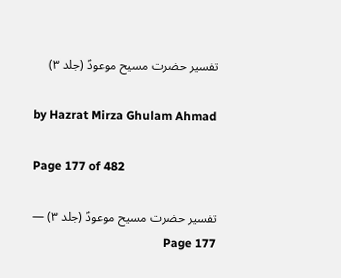تفسیر حضرت مسیح موعودؑ (جلد ۳)

by Hazrat Mirza Ghulam Ahmad

Page 177 of 482

تفسیر حضرت مسیح موعودؑ (جلد ۳) — Page 177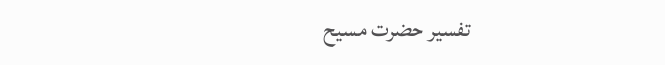تفسیر حضرت مسیح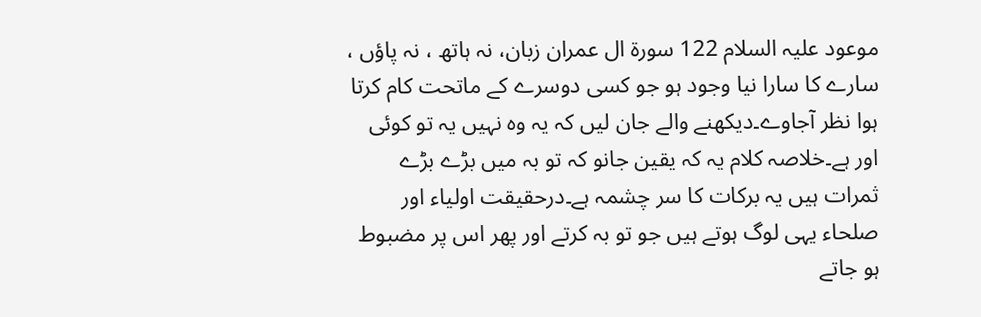موعود علیہ السلام 122 سورة ال عمران زبان، نہ ہاتھ ، نہ پاؤں ، سارے کا سارا نیا وجود ہو جو کسی دوسرے کے ماتحت کام کرتا ہوا نظر آجاوے۔دیکھنے والے جان لیں کہ یہ وہ نہیں یہ تو کوئی اور ہے۔خلاصہ کلام یہ کہ یقین جانو کہ تو بہ میں بڑے بڑے ثمرات ہیں یہ برکات کا سر چشمہ ہے۔درحقیقت اولیاء اور صلحاء یہی لوگ ہوتے ہیں جو تو بہ کرتے اور پھر اس پر مضبوط ہو جاتے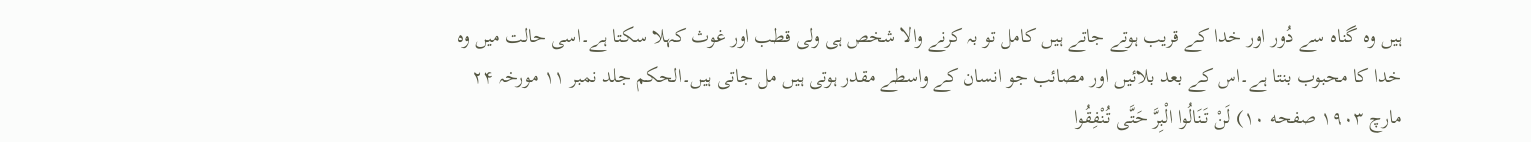ہیں وہ گناہ سے دُور اور خدا کے قریب ہوتے جاتے ہیں کامل تو بہ کرنے والا شخص ہی ولی قطب اور غوث کہلا سکتا ہے۔اسی حالت میں وہ خدا کا محبوب بنتا ہے۔اس کے بعد بلائیں اور مصائب جو انسان کے واسطے مقدر ہوتی ہیں مل جاتی ہیں۔الحکم جلد نمبر ۱۱ مورخہ ۲۴ مارچ ۱۹۰۳ صفحه ۱۰) لَنْ تَنَالُوا الْبِرَّ حَتَّى تُنْفِقُوا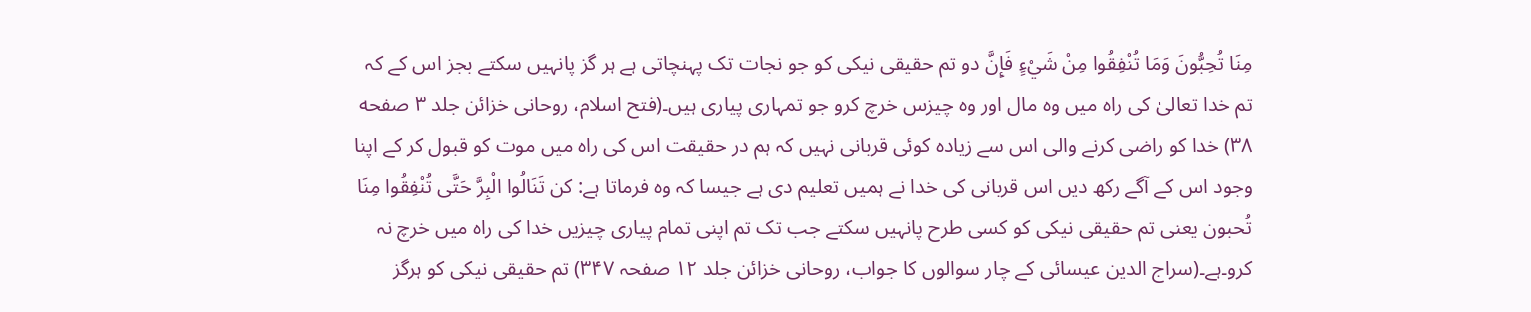مِنَا تُحِبُّونَ وَمَا تُنْفِقُوا مِنْ شَيْءٍ فَإِنَّ دو تم حقیقی نیکی کو جو نجات تک پہنچاتی ہے ہر گز پانہیں سکتے بجز اس کے کہ تم خدا تعالیٰ کی راہ میں وہ مال اور وہ چیزس خرچ کرو جو تمہاری پیاری ہیں۔(فتح اسلام، روحانی خزائن جلد ۳ صفحه ۳۸) خدا کو راضی کرنے والی اس سے زیادہ کوئی قربانی نہیں کہ ہم در حقیقت اس کی راہ میں موت کو قبول کر کے اپنا وجود اس کے آگے رکھ دیں اس قربانی کی خدا نے ہمیں تعلیم دی ہے جیسا کہ وہ فرماتا ہے: کن تَنَالُوا الْبِرَّ حَتَّى تُنْفِقُوا مِنَا تُحبون یعنی تم حقیقی نیکی کو کسی طرح پانہیں سکتے جب تک تم اپنی تمام پیاری چیزیں خدا کی راہ میں خرچ نہ کرو۔ہے۔(سراج الدین عیسائی کے چار سوالوں کا جواب، روحانی خزائن جلد ۱۲ صفحہ ۳۴۷) تم حقیقی نیکی کو ہرگز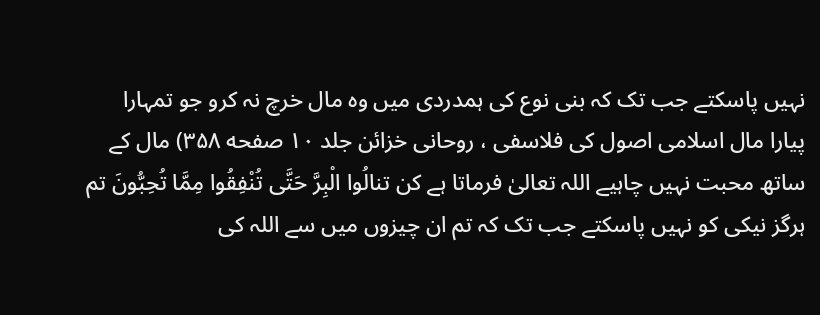نہیں پاسکتے جب تک کہ بنی نوع کی ہمدردی میں وہ مال خرچ نہ کرو جو تمہارا پیارا مال اسلامی اصول کی فلاسفی ، روحانی خزائن جلد ۱۰ صفحه ۳۵۸) مال کے ساتھ محبت نہیں چاہیے اللہ تعالیٰ فرماتا ہے کن تنالُوا الْبِرَّ حَتَّى تُنْفِقُوا مِمَّا تُحِبُّونَ تم ہرگز نیکی کو نہیں پاسکتے جب تک کہ تم ان چیزوں میں سے اللہ کی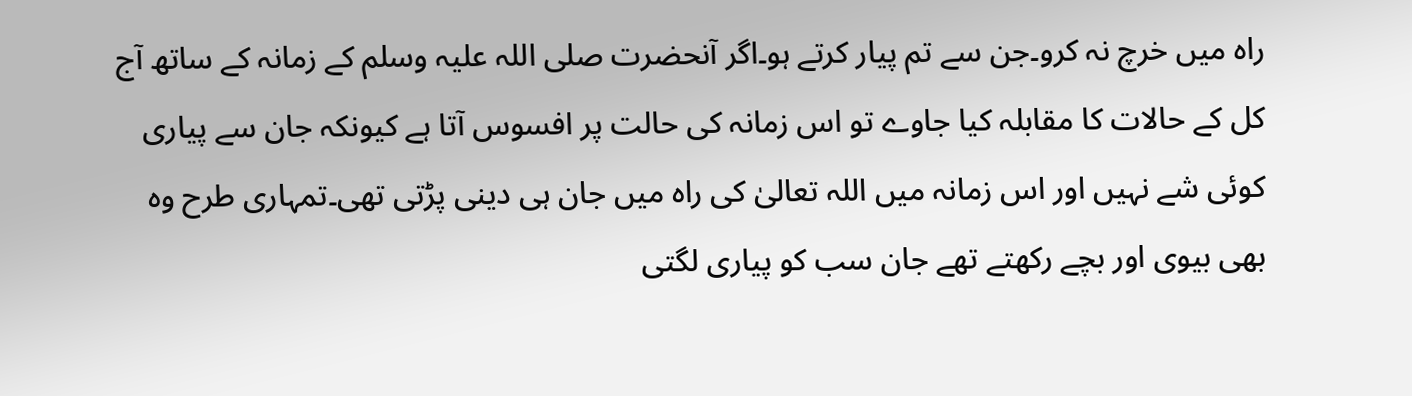راہ میں خرچ نہ کرو۔جن سے تم پیار کرتے ہو۔اگر آنحضرت صلی اللہ علیہ وسلم کے زمانہ کے ساتھ آج کل کے حالات کا مقابلہ کیا جاوے تو اس زمانہ کی حالت پر افسوس آتا ہے کیونکہ جان سے پیاری کوئی شے نہیں اور اس زمانہ میں اللہ تعالیٰ کی راہ میں جان ہی دینی پڑتی تھی۔تمہاری طرح وہ بھی بیوی اور بچے رکھتے تھے جان سب کو پیاری لگتی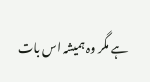ہے مگر وہ ہمیشہ اس بات